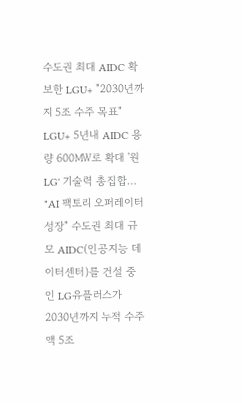수도권 최대 AIDC 확보한 LGU+ "2030년까지 5조 수주 목표"
LGU+ 5년내 AIDC 용량 600㎿로 확대 '원 LG' 기술력 총집합… "AI 팩토리 오퍼레이터 성장" 수도권 최대 규모 AIDC(인공지능 데이터센터)를 건설 중인 LG유플러스가 2030년까지 누적 수주액 5조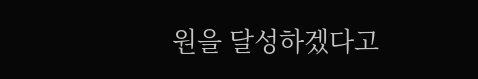원을 달성하겠다고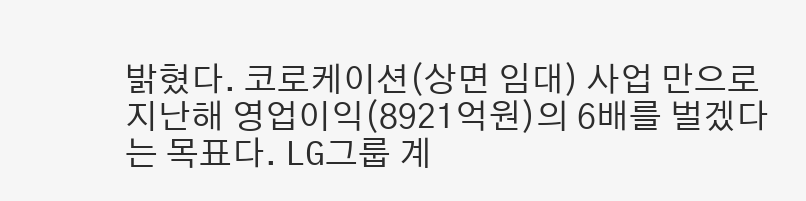밝혔다. 코로케이션(상면 임대) 사업 만으로 지난해 영업이익(8921억원)의 6배를 벌겠다는 목표다. LG그룹 계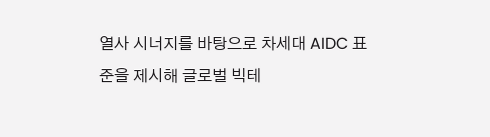열사 시너지를 바탕으로 차세대 AIDC 표준을 제시해 글로벌 빅테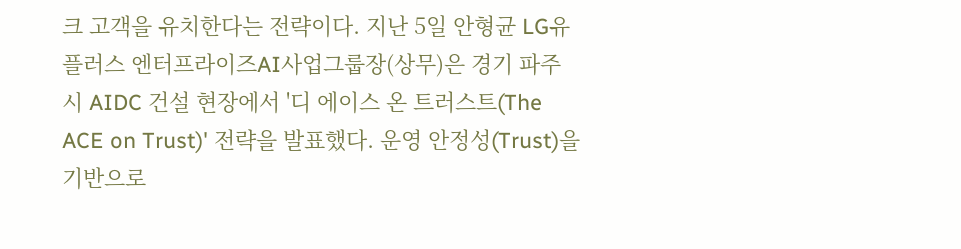크 고객을 유치한다는 전략이다. 지난 5일 안형균 LG유플러스 엔터프라이즈AI사업그룹장(상무)은 경기 파주시 AIDC 건설 현장에서 '디 에이스 온 트러스트(The ACE on Trust)' 전략을 발표했다. 운영 안정성(Trust)을 기반으로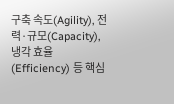구축 속도(Agility), 전력·규모(Capacity), 냉각 효율(Efficiency) 등 핵심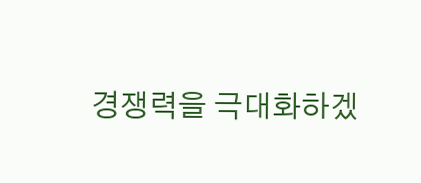경쟁력을 극대화하겠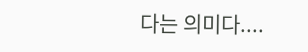다는 의미다....